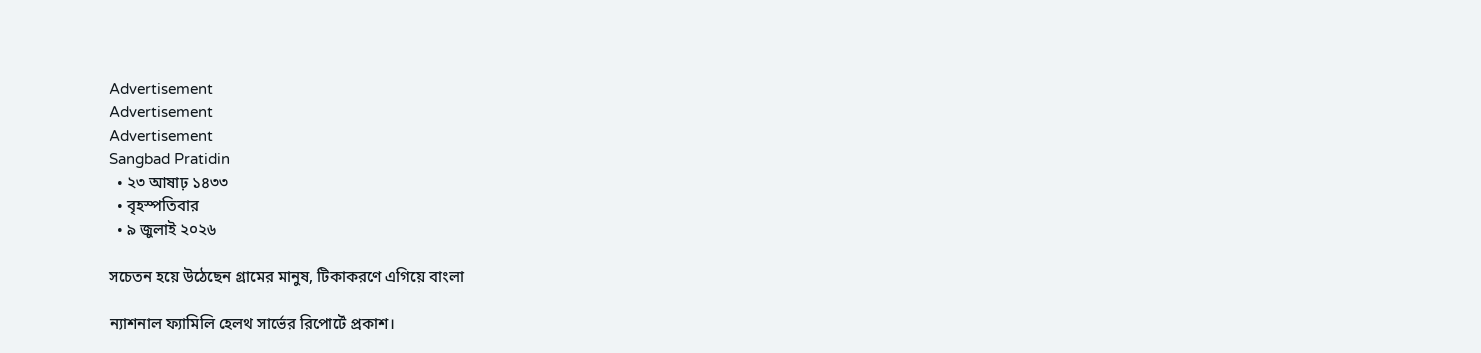Advertisement
Advertisement
Advertisement
Sangbad Pratidin
  • ২৩ আষাঢ় ১৪৩৩
  • বৃহস্পতিবার
  • ৯ জুলাই ২০২৬

সচেতন হয়ে উঠেছেন গ্রামের মানুষ, টিকাকরণে এগিয়ে বাংলা

ন্যাশনাল ফ্যামিলি হেলথ সার্ভের রিপোর্টে প্রকাশ।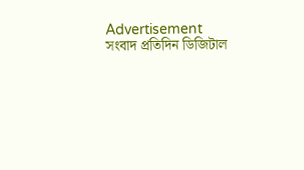Advertisement
সংবাদ প্রতিদিন ডিজিটাল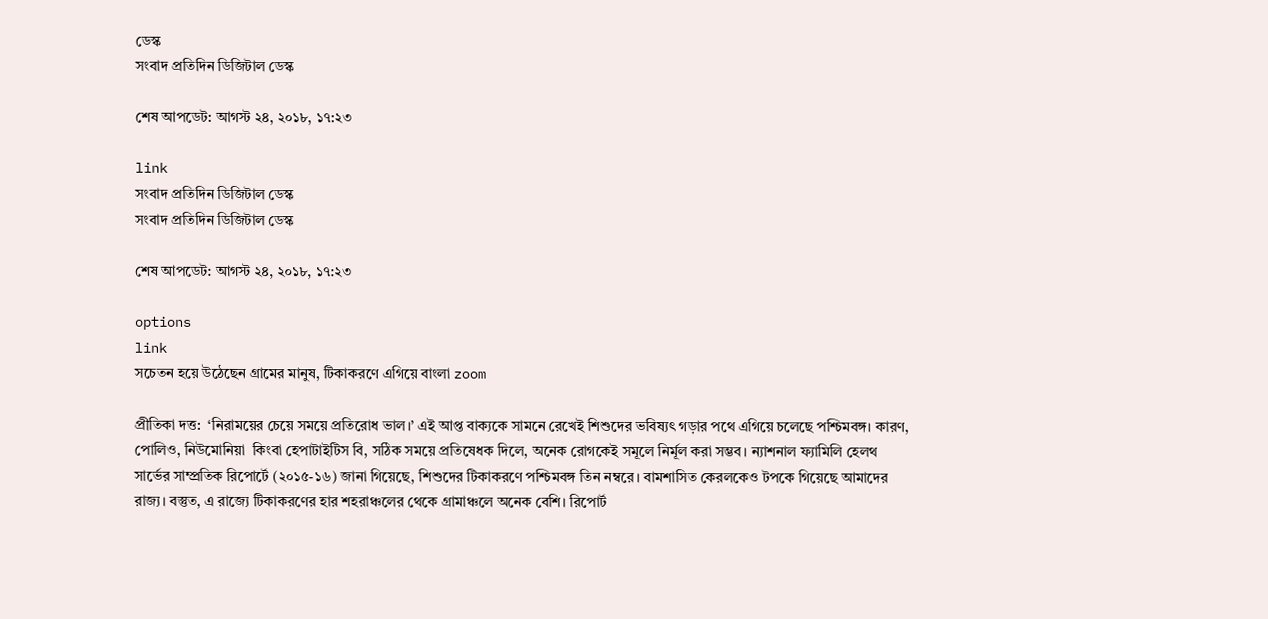ডেস্ক
সংবাদ প্রতিদিন ডিজিটাল ডেস্ক

শেষ আপডেট: আগস্ট ২৪, ২০১৮, ১৭:২৩

link
সংবাদ প্রতিদিন ডিজিটাল ডেস্ক
সংবাদ প্রতিদিন ডিজিটাল ডেস্ক

শেষ আপডেট: আগস্ট ২৪, ২০১৮, ১৭:২৩

options
link
সচেতন হয়ে উঠেছেন গ্রামের মানুষ, টিকাকরণে এগিয়ে বাংলা zoom

প্রীতিকা দত্ত:  ‘নিরাময়ের চেয়ে সময়ে প্রতিরোধ ভাল।’ এই আপ্ত বাক্যকে সামনে রেখেই শিশুদের ভবিষ্যৎ গড়ার পথে এগিয়ে চলেছে পশ্চিমবঙ্গ। কারণ,  পোলিও, নিউমোনিয়া  কিংবা হেপাটাইটিস বি, সঠিক সময়ে প্রতিষেধক দিলে, অনেক রোগকেই সমূলে নির্মূল করা সম্ভব। ন্যাশনাল ফ্যামিলি হেলথ সার্ভের সাম্প্রতিক রিপোর্টে (২০১৫-১৬) জানা গিয়েছে, শিশুদের টিকাকরণে পশ্চিমবঙ্গ তিন নম্বরে। বামশাসিত কেরলকেও টপকে গিয়েছে আমাদের রাজ্য। বস্তুত, এ রাজ্যে টিকাকরণের হার শহরাঞ্চলের থেকে গ্রামাঞ্চলে অনেক বেশি। রিপোর্ট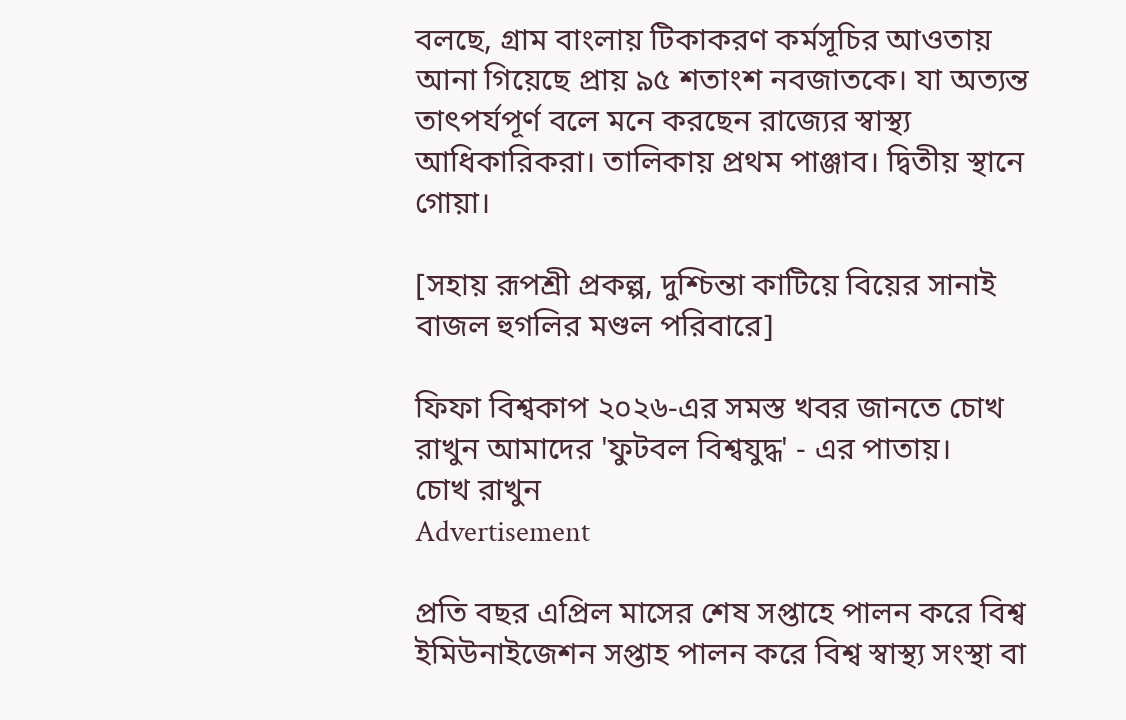বলছে, গ্রাম বাংলায় টিকাকরণ কর্মসূচির আওতায় আনা গিয়েছে প্রায় ৯৫ শতাংশ নবজাতকে। যা অত্যন্ত তাৎপর্যপূর্ণ বলে মনে করছেন রাজ্যের স্বাস্থ্য আধিকারিকরা। তালিকায় প্রথম পাঞ্জাব। দ্বিতীয় স্থানে গোয়া।

[সহায় রূপশ্রী প্রকল্প, দুশ্চিন্তা কাটিয়ে বিয়ের সানাই বাজল হুগলির মণ্ডল পরিবারে]

ফিফা বিশ্বকাপ ২০২৬-এর সমস্ত খবর জানতে চোখ রাখুন আমাদের 'ফুটবল বিশ্বযুদ্ধ' - এর পাতায়।
চোখ রাখুন
Advertisement

প্রতি বছর এপ্রিল মাসের শেষ সপ্তাহে পালন করে বিশ্ব ইমিউনাইজেশন সপ্তাহ পালন করে বিশ্ব স্বাস্থ্য সংস্থা বা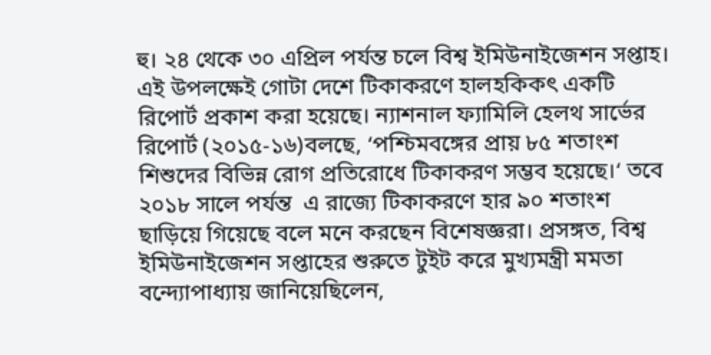হু। ২৪ থেকে ৩০ এপ্রিল পর্যন্ত চলে বিশ্ব ইমিউনাইজেশন সপ্তাহ। এই উপলক্ষেই গোটা দেশে টিকাকরণে হালহকিকৎ একটি রিপোর্ট প্রকাশ করা হয়েছে। ন্যাশনাল ফ্যামিলি হেলথ সার্ভের রিপোর্ট (২০১৫-১৬)বলছে, ‘পশ্চিমবঙ্গের প্রায় ৮৫ শতাংশ শিশুদের বিভিন্ন রোগ প্রতিরোধে টিকাকরণ সম্ভব হয়েছে।‘ তবে  ২০১৮ সালে পর্যন্ত  এ রাজ্যে টিকাকরণে হার ৯০ শতাংশ ছাড়িয়ে গিয়েছে বলে মনে করছেন বিশেষজ্ঞরা। প্রসঙ্গত, বিশ্ব ইমিউনাইজেশন সপ্তাহের শুরুতে টুইট করে মুখ্যমন্ত্রী মমতা বন্দ্যোপাধ্যায় জানিয়েছিলেন,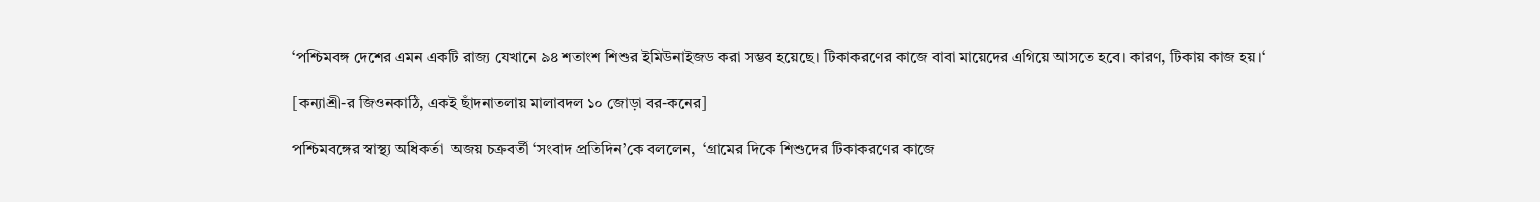‘পশ্চিমবঙ্গ দেশের এমন একটি রাজ্য যেখানে ৯৪ শতাংশ শিশুর ইমিউনাইজড করা সম্ভব হয়েছে। টিকাকরণের কাজে বাবা মায়েদের এগিয়ে আসতে হবে। কারণ, টিকায় কাজ হয়।‘

[কন্যাশ্রী-র জিওনকাঠি, একই ছাঁদনাতলায় মালাবদল ১০ জোড়া বর-কনের]

পশ্চিমবঙ্গের স্বাস্থ্য অধিকর্তা  অজয় চক্রবর্তী ‘সংবাদ প্রতিদিন’কে বললেন,  ‘গ্রামের দিকে শিশুদের টিকাকরণের কাজে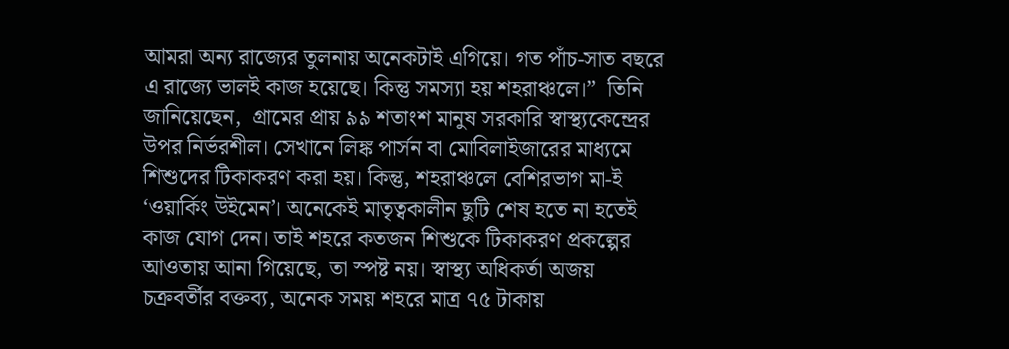আমরা অন্য রাজ্যের তুলনায় অনেকটাই এগিয়ে। গত পাঁচ-সাত বছরে এ রাজ্যে ভালই কাজ হয়েছে। কিন্তু সমস্যা হয় শহরাঞ্চলে।”  তিনি জানিয়েছেন,  গ্রামের প্রায় ৯৯ শতাংশ মানুষ সরকারি স্বাস্থ্যকেন্দ্রের উপর নির্ভরশীল। সেখানে লিঙ্ক পার্সন বা মোবিলাইজারের মাধ্যমে শিশুদের টিকাকরণ করা হয়। কিন্তু, শহরাঞ্চলে বেশিরভাগ মা-ই ‘ওয়ার্কিং উইমেন’। অনেকেই মাতৃত্বকালীন ছুটি শেষ হতে না হতেই কাজ যোগ দেন। তাই শহরে কতজন শিশুকে টিকাকরণ প্রকল্পের আওতায় আনা গিয়েছে, তা স্পষ্ট নয়। স্বাস্থ্য অধিকর্তা অজয় চক্রবর্তীর বক্তব্য, অনেক সময় শহরে মাত্র ৭৫ টাকায়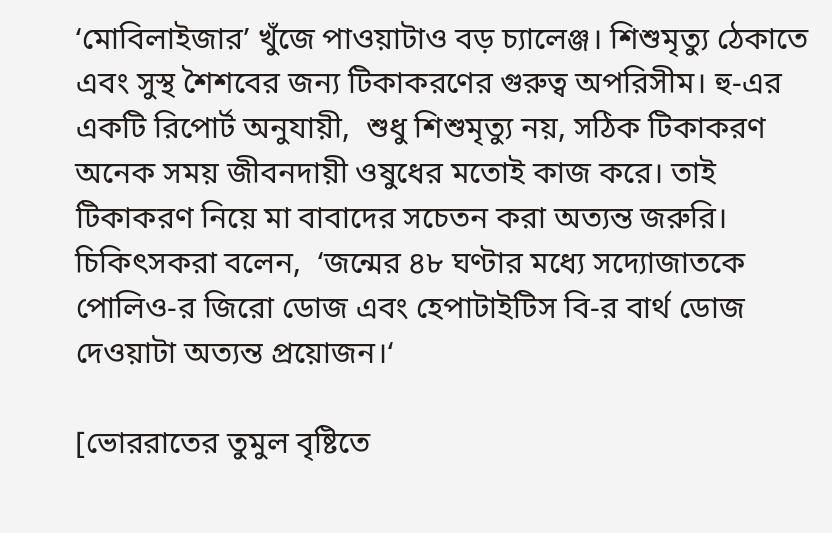‘মোবিলাইজার’ খুঁজে পাওয়াটাও বড় চ্যালেঞ্জ। শিশুমৃত্যু ঠেকাতে এবং সুস্থ শৈশবের জন্য টিকাকরণের গুরুত্ব অপরিসীম। হু-এর একটি রিপোর্ট অনুযায়ী,  শুধু শিশুমৃত্যু নয়, সঠিক টিকাকরণ অনেক সময় জীবনদায়ী ওষুধের মতোই কাজ করে। তাই টিকাকরণ নিয়ে মা বাবাদের সচেতন করা অত্যন্ত জরুরি। চিকিৎসকরা বলেন,  ‘জন্মের ৪৮ ঘণ্টার মধ্যে সদ্যোজাতকে পোলিও-র জিরো ডোজ এবং হেপাটাইটিস বি-র বার্থ ডোজ দেওয়াটা অত্যন্ত প্রয়োজন।‘

[ভোররাতের তুমুল বৃষ্টিতে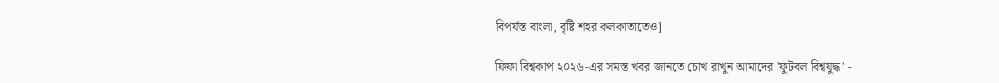বিপর্যস্ত বাংলা, বৃষ্টি শহর কলকাতাতেও]

ফিফা বিশ্বকাপ ২০২৬-এর সমস্ত খবর জানতে চোখ রাখুন আমাদের 'ফুটবল বিশ্বযুদ্ধ' -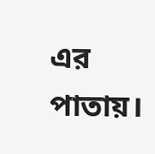এর পাতায়।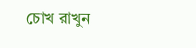চোখ রাখুন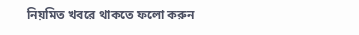নিয়মিত খবরে থাকতে ফলো করুন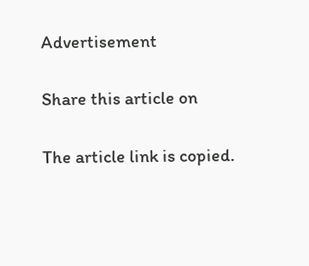Advertisement

Share this article on

The article link is copied.